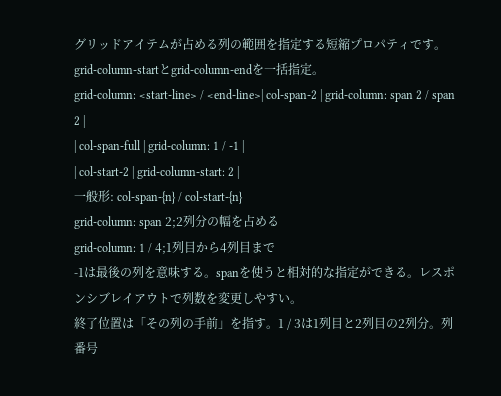グリッドアイテムが占める列の範囲を指定する短縮プロパティです。grid-column-startとgrid-column-endを一括指定。
grid-column: <start-line> / <end-line>| col-span-2 | grid-column: span 2 / span 2 |
| col-span-full | grid-column: 1 / -1 |
| col-start-2 | grid-column-start: 2 |
一般形: col-span-{n} / col-start-{n}
grid-column: span 2;2列分の幅を占める
grid-column: 1 / 4;1列目から4列目まで
-1は最後の列を意味する。spanを使うと相対的な指定ができる。レスポンシブレイアウトで列数を変更しやすい。
終了位置は「その列の手前」を指す。1 / 3は1列目と2列目の2列分。列番号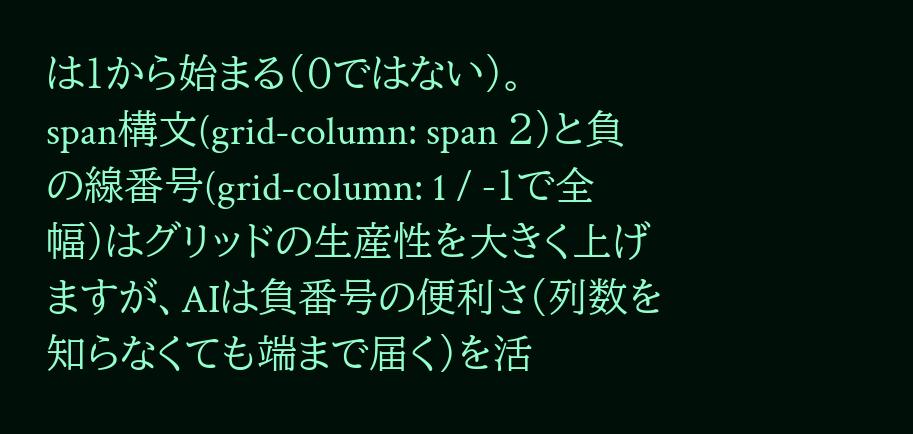は1から始まる(0ではない)。
span構文(grid-column: span 2)と負の線番号(grid-column: 1 / -1で全幅)はグリッドの生産性を大きく上げますが、AIは負番号の便利さ(列数を知らなくても端まで届く)を活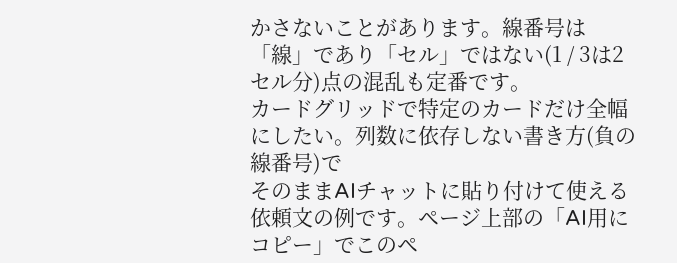かさないことがあります。線番号は「線」であり「セル」ではない(1 / 3は2セル分)点の混乱も定番です。
カードグリッドで特定のカードだけ全幅にしたい。列数に依存しない書き方(負の線番号)で
そのままAIチャットに貼り付けて使える依頼文の例です。ページ上部の「AI用にコピー」でこのペ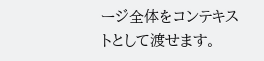ージ全体をコンテキストとして渡せます。